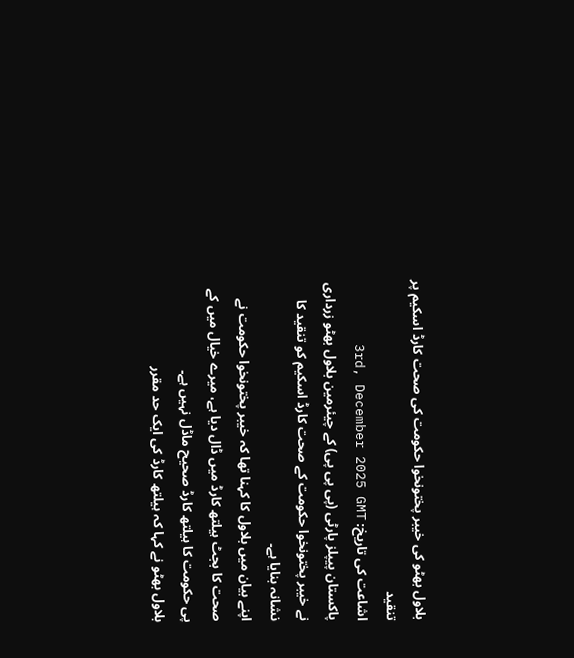بلاول بھٹو کی خیبر پختونخوا حکومت کی صحت کارڈ اسکیم پر تنقید
اشاعت کی تاریخ: 3rd, December 2025 GMT
پاکستان پیپلز پارٹی (پی پی پی) کے چیئرمین بلاول بھٹو زرداری نے خیبر پختونخوا حکومت کے صحت کارڈ اسکیم کو تنقید کا نشانہ بنایا ہے۔
اپنے بیان میں بلاول کا کہنا تھا کہ خیبر پختونخوا حکومت نے صحت کا بجٹ ہیلتھ کارڈ میں ڈال دیا ہے، میرے خیال میں کے پی حکومت کا ہیلتھ کارڈ صحیح ماڈل نہیں ہے۔
بلاول بھٹو نے کہا کہ ہیلتھ کارڈ کی ایک حد مقرر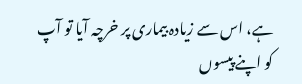ہے، اس سے زیادہ بیماری پر خرچہ آیا تو آپ کو اپنے پیسوں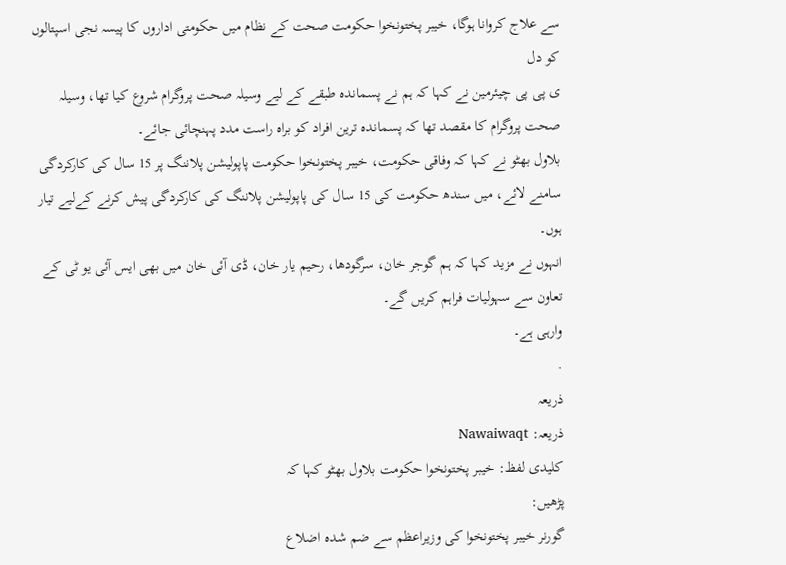سے علاج کروانا ہوگا، خیبر پختونخوا حکومت صحت کے نظام میں حکومتی اداروں کا پیسہ نجی اسپتالوں کو دل
ی پی پی چیئرمین نے کہا کہ ہم نے پسماندہ طبقے کے لیے وسیلہ صحت پروگرام شروع کیا تھا، وسیلہ صحت پروگرام کا مقصد تھا کہ پسماندہ ترین افراد کو براہ راست مدد پہنچائی جائے۔
بلاول بھٹو نے کہا کہ وفاقی حکومت، خیبر پختونخوا حکومت پاپولیشن پلاننگ پر 15 سال کی کارکردگی سامنے لائے، میں سندھ حکومت کی 15 سال کی پاپولیشن پلاننگ کی کارکردگی پیش کرنے کےلیے تیار ہوں۔
انہوں نے مزید کہا کہ ہم گوجر خان، سرگودھا، رحیم یار خان، ڈی آئی خان میں بھی ایس آئی یو ٹی کے تعاون سے سہولیات فراہم کریں گے۔
وارہی ہے۔
.
ذریعہ
ذریعہ: Nawaiwaqt
کلیدی لفظ: خیبر پختونخوا حکومت بلاول بھٹو کہا کہ
پڑھیں:
گورنر خیبر پختونخوا کی وزیراعظم سے ضم شدہ اضلاع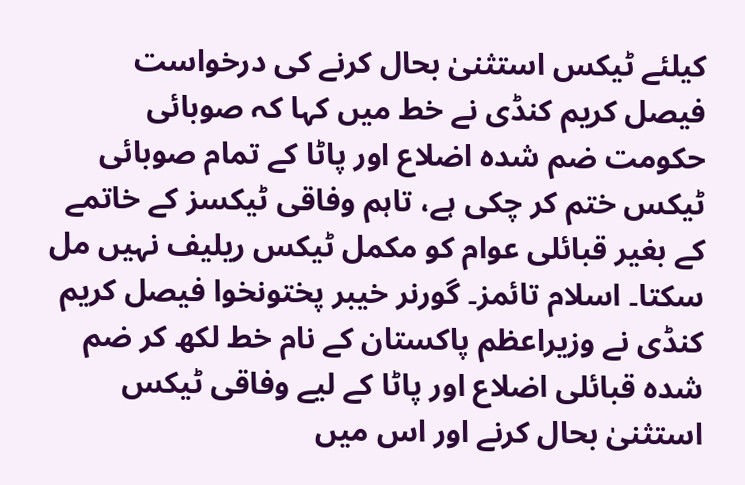کیلئے ٹیکس استثنیٰ بحال کرنے کی درخواست
فیصل کریم کنڈی نے خط میں کہا کہ صوبائی حکومت ضم شدہ اضلاع اور پاٹا کے تمام صوبائی ٹیکس ختم کر چکی ہے، تاہم وفاقی ٹیکسز کے خاتمے کے بغیر قبائلی عوام کو مکمل ٹیکس ریلیف نہیں مل سکتا۔ اسلام تائمز۔ گورنر خیبر پختونخوا فیصل کریم کنڈی نے وزیراعظم پاکستان کے نام خط لکھ کر ضم شدہ قبائلی اضلاع اور پاٹا کے لیے وفاقی ٹیکس استثنیٰ بحال کرنے اور اس میں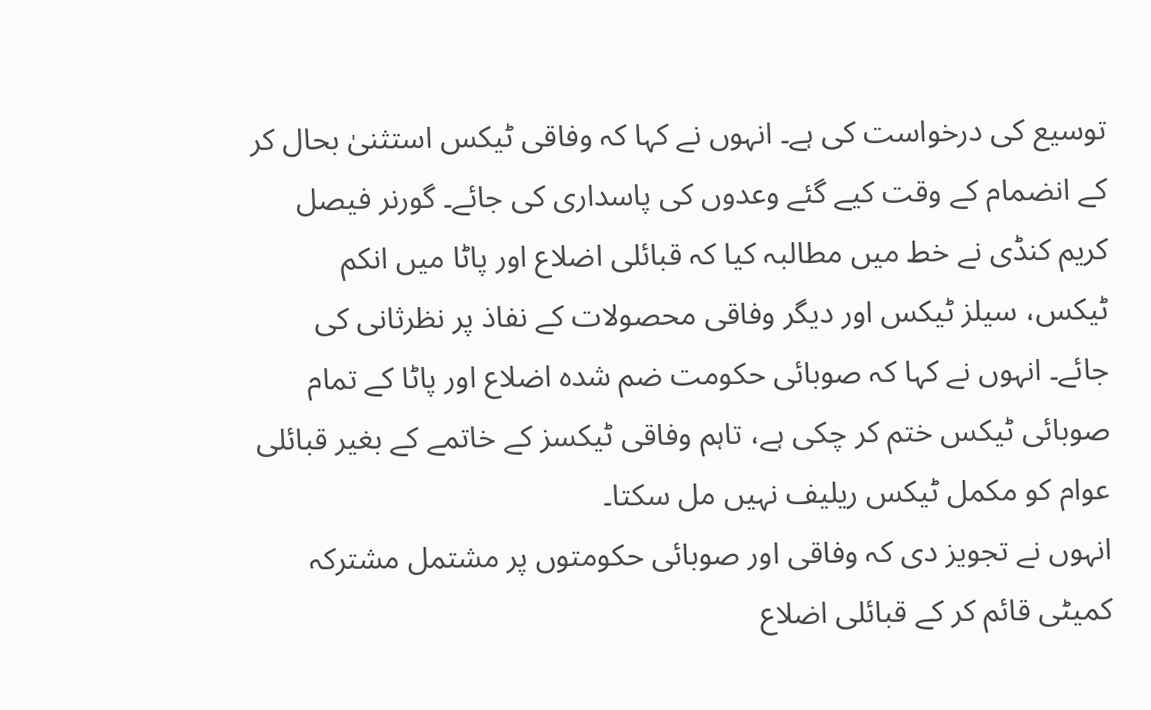توسیع کی درخواست کی ہے۔ انہوں نے کہا کہ وفاقی ٹیکس استثنیٰ بحال کر کے انضمام کے وقت کیے گئے وعدوں کی پاسداری کی جائے۔ گورنر فیصل کریم کنڈی نے خط میں مطالبہ کیا کہ قبائلی اضلاع اور پاٹا میں انکم ٹیکس، سیلز ٹیکس اور دیگر وفاقی محصولات کے نفاذ پر نظرثانی کی جائے۔ انہوں نے کہا کہ صوبائی حکومت ضم شدہ اضلاع اور پاٹا کے تمام صوبائی ٹیکس ختم کر چکی ہے، تاہم وفاقی ٹیکسز کے خاتمے کے بغیر قبائلی عوام کو مکمل ٹیکس ریلیف نہیں مل سکتا۔
انہوں نے تجویز دی کہ وفاقی اور صوبائی حکومتوں پر مشتمل مشترکہ کمیٹی قائم کر کے قبائلی اضلاع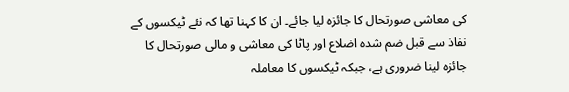کی معاشی صورتحال کا جائزہ لیا جائے۔ ان کا کہنا تھا کہ نئے ٹیکسوں کے نفاذ سے قبل ضم شدہ اضلاع اور پاٹا کی معاشی و مالی صورتحال کا جائزہ لینا ضروری ہے، جبکہ ٹیکسوں کا معاملہ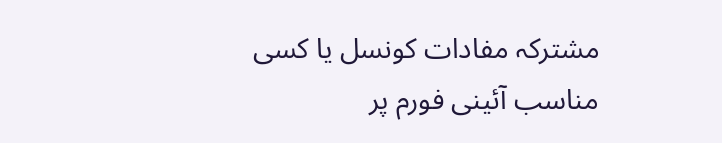مشترکہ مفادات کونسل یا کسی مناسب آئینی فورم پر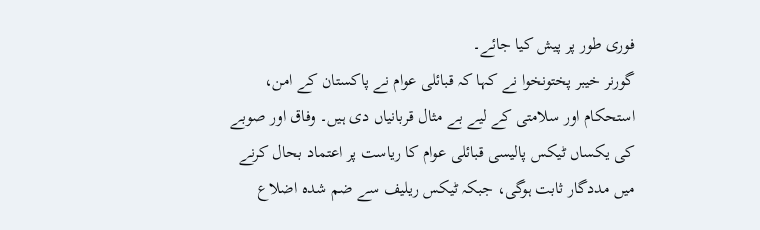فوری طور پر پیش کیا جائے۔
گورنر خیبر پختونخوا نے کہا کہ قبائلی عوام نے پاکستان کے امن، استحکام اور سلامتی کے لیے بے مثال قربانیاں دی ہیں۔ وفاق اور صوبے کی یکساں ٹیکس پالیسی قبائلی عوام کا ریاست پر اعتماد بحال کرنے میں مددگار ثابت ہوگی، جبکہ ٹیکس ریلیف سے ضم شدہ اضلاع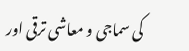کی سماجی و معاشی ترقی اور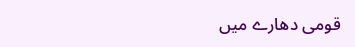قومی دھارے میں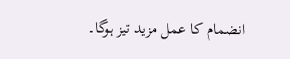انضمام کا عمل مزید تیز ہوگا۔